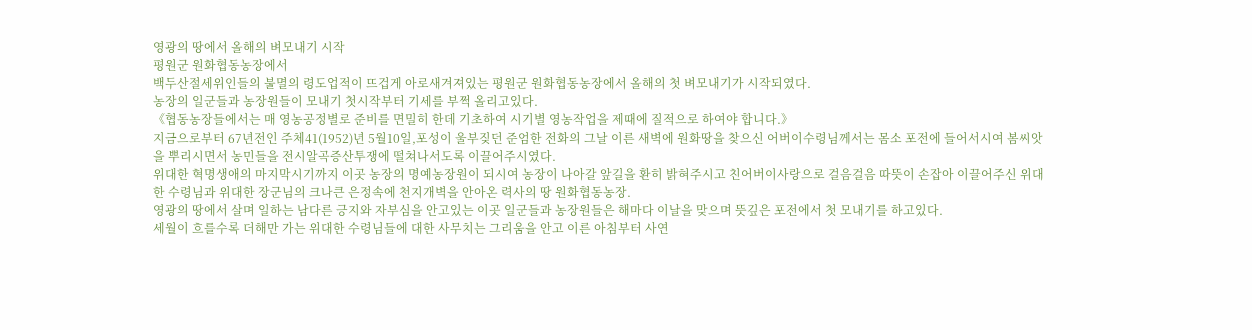영광의 땅에서 올해의 벼모내기 시작
평원군 원화협동농장에서
백두산절세위인들의 불멸의 령도업적이 뜨겁게 아로새겨져있는 평원군 원화협동농장에서 올해의 첫 벼모내기가 시작되였다.
농장의 일군들과 농장원들이 모내기 첫시작부터 기세를 부쩍 올리고있다.
《협동농장들에서는 매 영농공정별로 준비를 면밀히 한데 기초하여 시기별 영농작업을 제때에 질적으로 하여야 합니다.》
지금으로부터 67년전인 주체41(1952)년 5월10일,포성이 울부짖던 준엄한 전화의 그날 이른 새벽에 원화땅을 찾으신 어버이수령님께서는 몸소 포전에 들어서시여 봄씨앗을 뿌리시면서 농민들을 전시알곡증산투쟁에 떨쳐나서도록 이끌어주시였다.
위대한 혁명생애의 마지막시기까지 이곳 농장의 명예농장원이 되시여 농장이 나아갈 앞길을 환히 밝혀주시고 친어버이사랑으로 걸음걸음 따뜻이 손잡아 이끌어주신 위대한 수령님과 위대한 장군님의 크나큰 은정속에 천지개벽을 안아온 력사의 땅 원화협동농장.
영광의 땅에서 살며 일하는 남다른 긍지와 자부심을 안고있는 이곳 일군들과 농장원들은 해마다 이날을 맞으며 뜻깊은 포전에서 첫 모내기를 하고있다.
세월이 흐를수록 더해만 가는 위대한 수령님들에 대한 사무치는 그리움을 안고 이른 아침부터 사연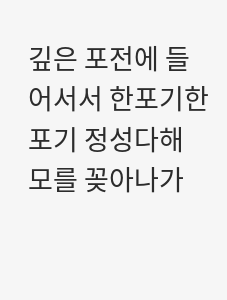깊은 포전에 들어서서 한포기한포기 정성다해 모를 꽂아나가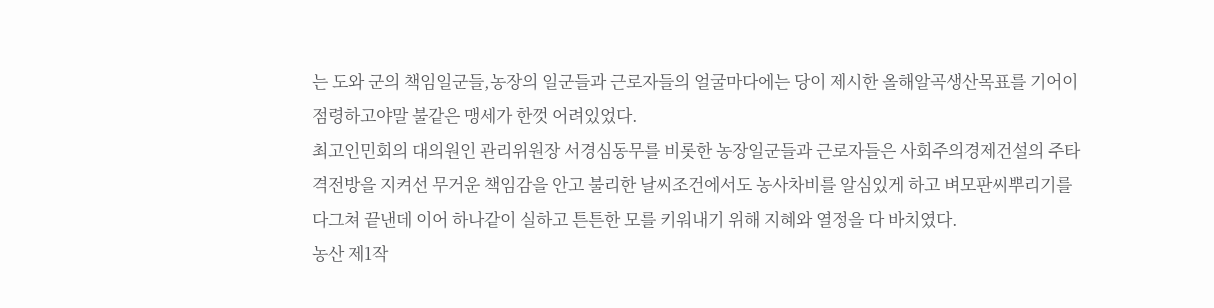는 도와 군의 책임일군들,농장의 일군들과 근로자들의 얼굴마다에는 당이 제시한 올해알곡생산목표를 기어이 점령하고야말 불같은 맹세가 한껏 어려있었다.
최고인민회의 대의원인 관리위원장 서경심동무를 비롯한 농장일군들과 근로자들은 사회주의경제건설의 주타격전방을 지켜선 무거운 책임감을 안고 불리한 날씨조건에서도 농사차비를 알심있게 하고 벼모판씨뿌리기를 다그쳐 끝낸데 이어 하나같이 실하고 튼튼한 모를 키워내기 위해 지혜와 열정을 다 바치였다.
농산 제1작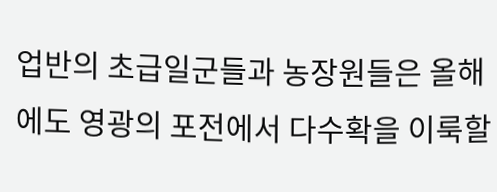업반의 초급일군들과 농장원들은 올해에도 영광의 포전에서 다수확을 이룩할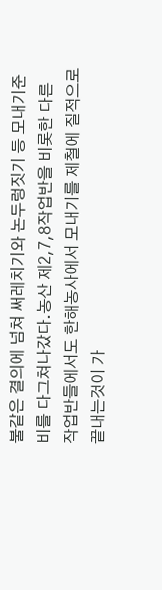불같은 결의에 넘쳐 써레치기와 논두렁짓기 등 모내기준비를 다그쳐나갔다.농산 제2,7,8작업반을 비롯한 다른 작업반들에서도 한해농사에서 모내기를 제철에 질적으로 끝내는것이 가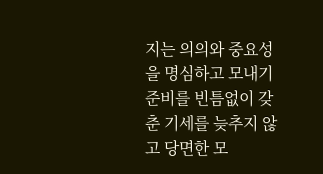지는 의의와 중요성을 명심하고 모내기준비를 빈틈없이 갖춘 기세를 늦추지 않고 당면한 모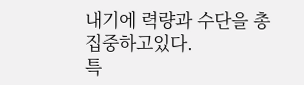내기에 력량과 수단을 총집중하고있다.
특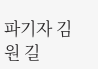파기자 김 원 길